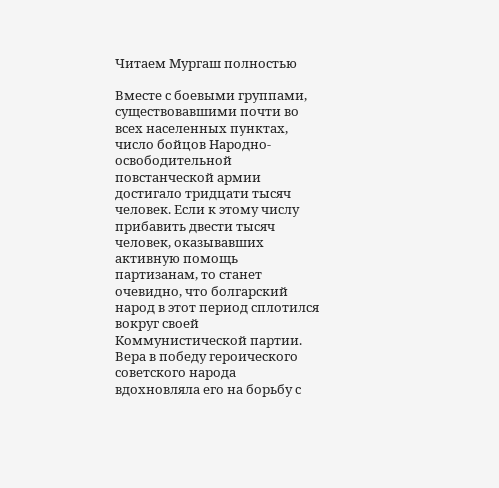Читаем Мургаш полностью

Вместе с боевыми группами, существовавшими почти во всех населенных пунктах, число бойцов Народно-освободительной повстанческой армии достигало тридцати тысяч человек. Если к этому числу прибавить двести тысяч человек, оказывавших активную помощь партизанам, то станет очевидно, что болгарский народ в этот период сплотился вокруг своей Коммунистической партии. Вера в победу героического советского народа вдохновляла его на борьбу с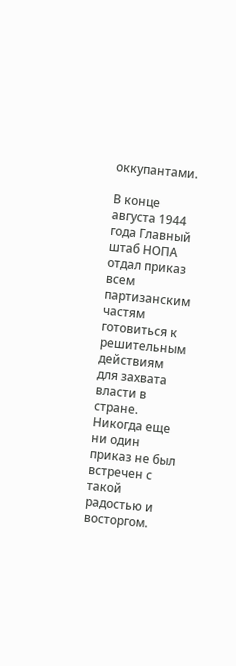оккупантами.

В конце августа 1944 года Главный штаб НОПА отдал приказ всем партизанским частям готовиться к решительным действиям для захвата власти в стране. Никогда еще ни один приказ не был встречен с такой радостью и восторгом.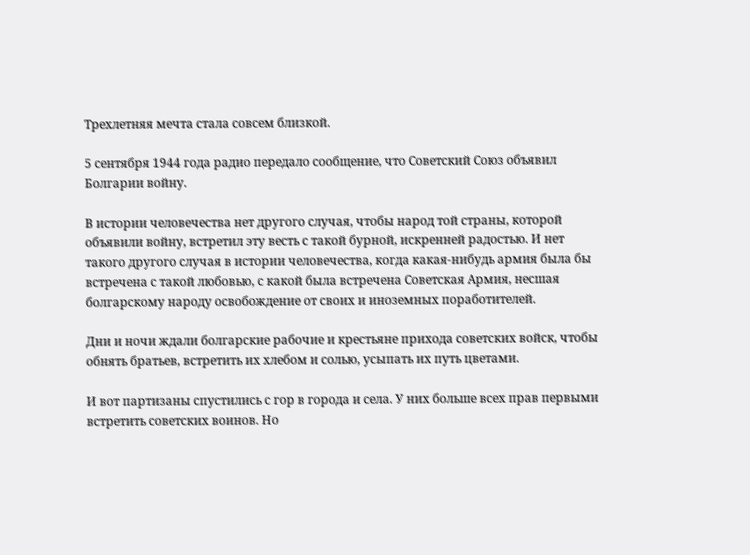Трехлетняя мечта стала совсем близкой.

5 сентября 1944 года радио передало сообщение, что Советский Союз объявил Болгарии войну.

В истории человечества нет другого случая, чтобы народ той страны, которой объявили войну, встретил эту весть с такой бурной, искренней радостью. И нет такого другого случая в истории человечества, когда какая-нибудь армия была бы встречена с такой любовью, с какой была встречена Советская Армия, несшая болгарскому народу освобождение от своих и иноземных поработителей.

Дни и ночи ждали болгарские рабочие и крестьяне прихода советских войск, чтобы обнять братьев, встретить их хлебом и солью, усыпать их путь цветами.

И вот партизаны спустились с гор в города и села. У них больше всех прав первыми встретить советских воинов. Но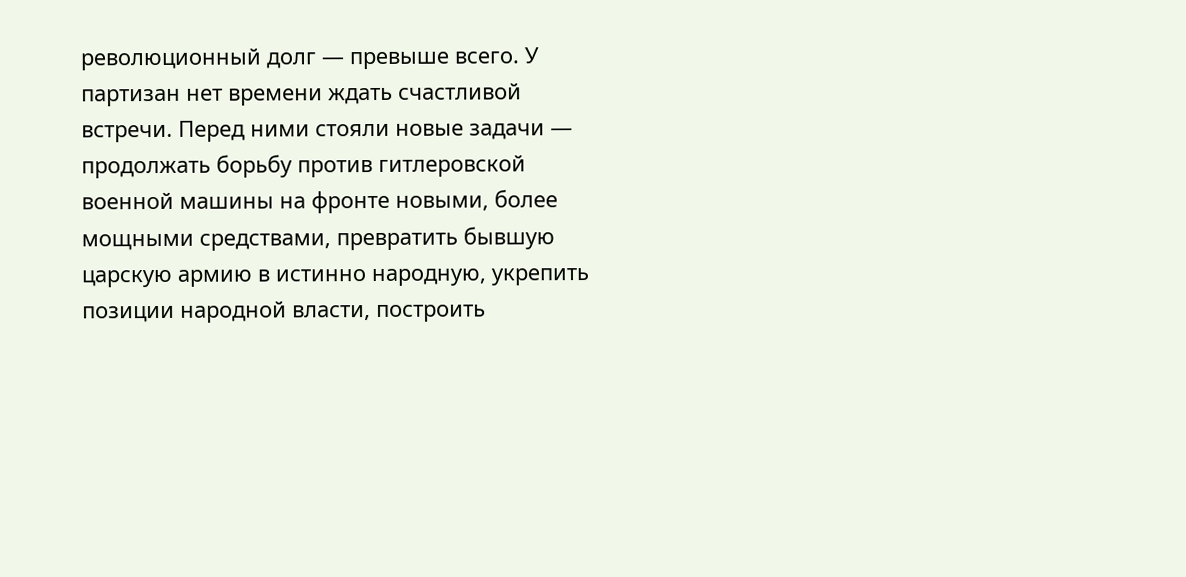революционный долг — превыше всего. У партизан нет времени ждать счастливой встречи. Перед ними стояли новые задачи — продолжать борьбу против гитлеровской военной машины на фронте новыми, более мощными средствами, превратить бывшую царскую армию в истинно народную, укрепить позиции народной власти, построить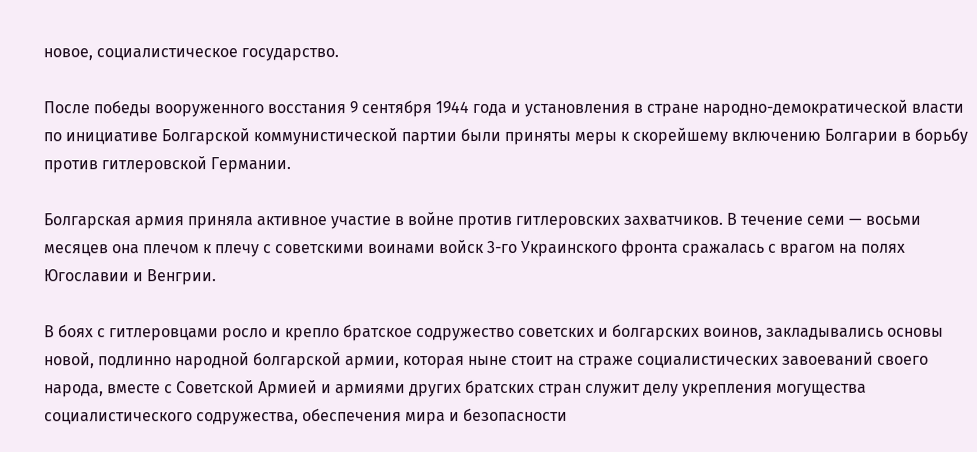новое, социалистическое государство.

После победы вооруженного восстания 9 сентября 1944 года и установления в стране народно-демократической власти по инициативе Болгарской коммунистической партии были приняты меры к скорейшему включению Болгарии в борьбу против гитлеровской Германии.

Болгарская армия приняла активное участие в войне против гитлеровских захватчиков. В течение семи — восьми месяцев она плечом к плечу с советскими воинами войск 3-го Украинского фронта сражалась с врагом на полях Югославии и Венгрии.

В боях с гитлеровцами росло и крепло братское содружество советских и болгарских воинов, закладывались основы новой, подлинно народной болгарской армии, которая ныне стоит на страже социалистических завоеваний своего народа, вместе с Советской Армией и армиями других братских стран служит делу укрепления могущества социалистического содружества, обеспечения мира и безопасности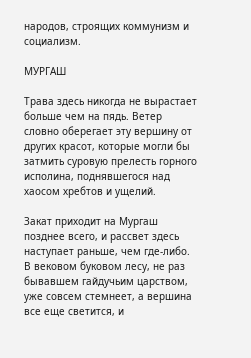народов, строящих коммунизм и социализм.

МУРГАШ

Трава здесь никогда не вырастает больше чем на пядь. Ветер словно оберегает эту вершину от других красот, которые могли бы затмить суровую прелесть горного исполина, поднявшегося над хаосом хребтов и ущелий.

Закат приходит на Мургаш позднее всего, и рассвет здесь наступает раньше, чем где-либо. В вековом буковом лесу, не раз бывавшем гайдучьим царством, уже совсем стемнеет, а вершина все еще светится, и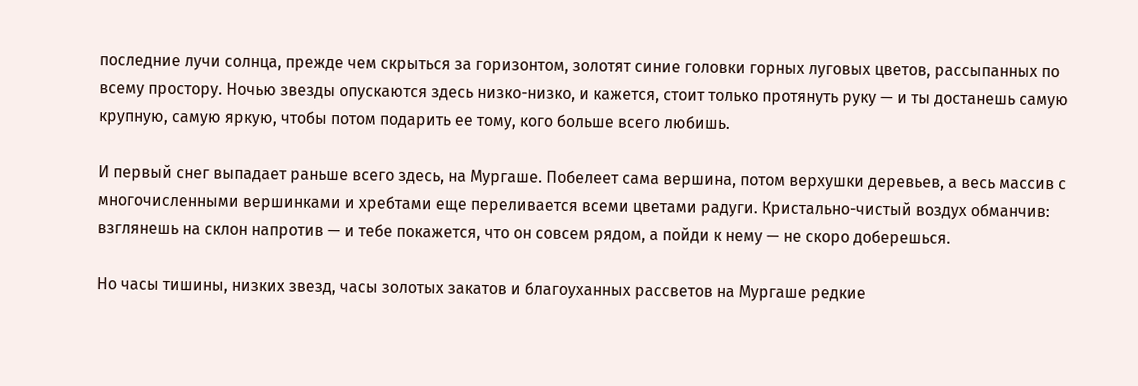последние лучи солнца, прежде чем скрыться за горизонтом, золотят синие головки горных луговых цветов, рассыпанных по всему простору. Ночью звезды опускаются здесь низко-низко, и кажется, стоит только протянуть руку — и ты достанешь самую крупную, самую яркую, чтобы потом подарить ее тому, кого больше всего любишь.

И первый снег выпадает раньше всего здесь, на Мургаше. Побелеет сама вершина, потом верхушки деревьев, а весь массив с многочисленными вершинками и хребтами еще переливается всеми цветами радуги. Кристально-чистый воздух обманчив: взглянешь на склон напротив — и тебе покажется, что он совсем рядом, а пойди к нему — не скоро доберешься.

Но часы тишины, низких звезд, часы золотых закатов и благоуханных рассветов на Мургаше редкие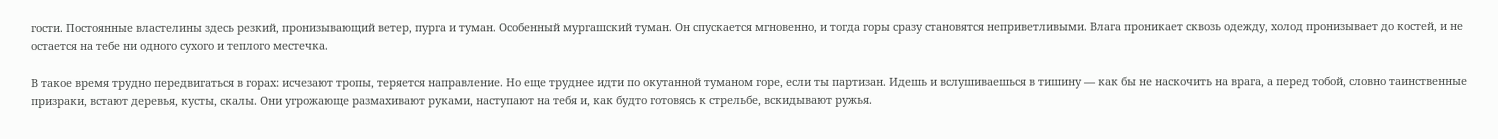гости. Постоянные властелины здесь резкий, пронизывающий ветер, пурга и туман. Особенный мургашский туман. Он спускается мгновенно, и тогда горы сразу становятся неприветливыми. Влага проникает сквозь одежду, холод пронизывает до костей, и не остается на тебе ни одного сухого и теплого местечка.

В такое время трудно передвигаться в горах: исчезают тропы, теряется направление. Но еще труднее идти по окутанной туманом горе, если ты партизан. Идешь и вслушиваешься в тишину — как бы не наскочить на врага, а перед тобой, словно таинственные призраки, встают деревья, кусты, скалы. Они угрожающе размахивают руками, наступают на тебя и, как будто готовясь к стрельбе, вскидывают ружья.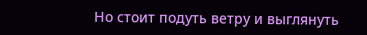Но стоит подуть ветру и выглянуть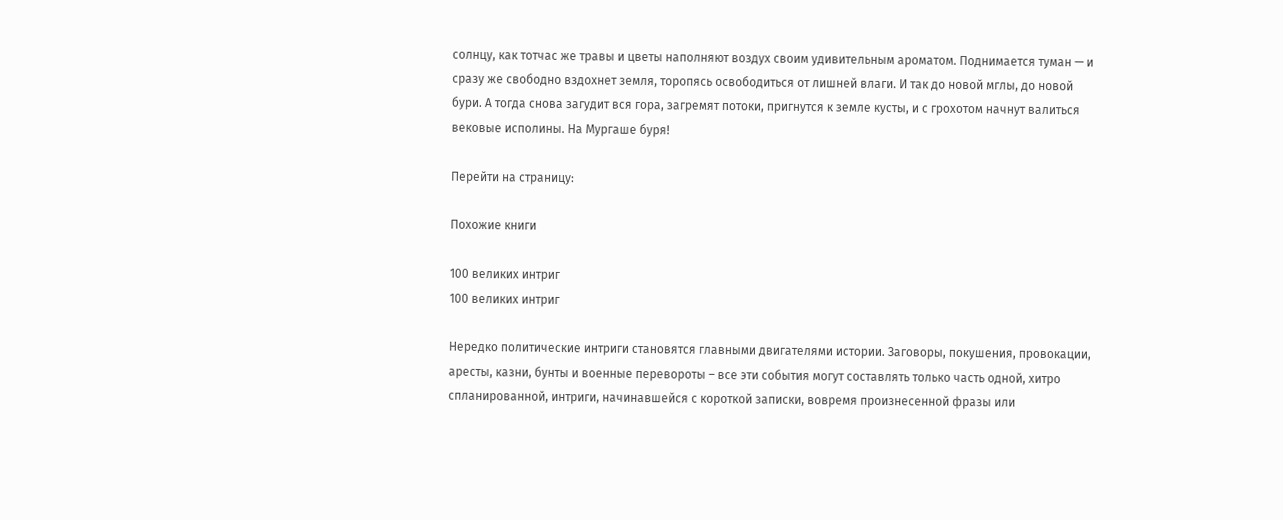солнцу, как тотчас же травы и цветы наполняют воздух своим удивительным ароматом. Поднимается туман — и сразу же свободно вздохнет земля, торопясь освободиться от лишней влаги. И так до новой мглы, до новой бури. А тогда снова загудит вся гора, загремят потоки, пригнутся к земле кусты, и с грохотом начнут валиться вековые исполины. На Мургаше буря!

Перейти на страницу:

Похожие книги

100 великих интриг
100 великих интриг

Нередко политические интриги становятся главными двигателями истории. Заговоры, покушения, провокации, аресты, казни, бунты и военные перевороты – все эти события могут составлять только часть одной, хитро спланированной, интриги, начинавшейся с короткой записки, вовремя произнесенной фразы или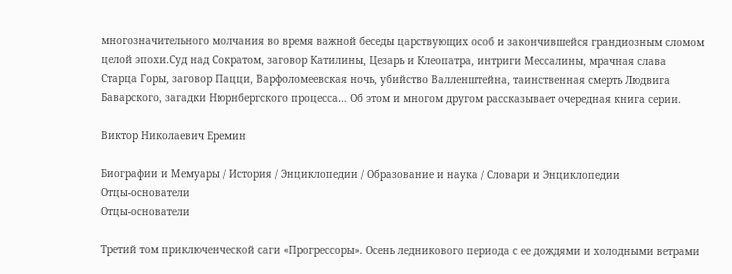многозначительного молчания во время важной беседы царствующих особ и закончившейся грандиозным сломом целой эпохи.Суд над Сократом, заговор Катилины, Цезарь и Клеопатра, интриги Мессалины, мрачная слава Старца Горы, заговор Пацци, Варфоломеевская ночь, убийство Валленштейна, таинственная смерть Людвига Баварского, загадки Нюрнбергского процесса… Об этом и многом другом рассказывает очередная книга серии.

Виктор Николаевич Еремин

Биографии и Мемуары / История / Энциклопедии / Образование и наука / Словари и Энциклопедии
Отцы-основатели
Отцы-основатели

Третий том приключенческой саги «Прогрессоры». Осень ледникового периода с ее дождями и холодными ветрами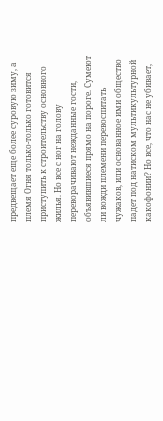предвещает еще более суровую зиму, а племя Огня только-только готовится приступить к строительству основного жилья. Но все с ног на голову переворачивают нежданные гости, объявившиеся прямо на пороге. Сумеют ли вожди племени перевоспитать чужаков, или основанное ими общество падет под натиском мультикультурной какофонии? Но все, что нас не убивает,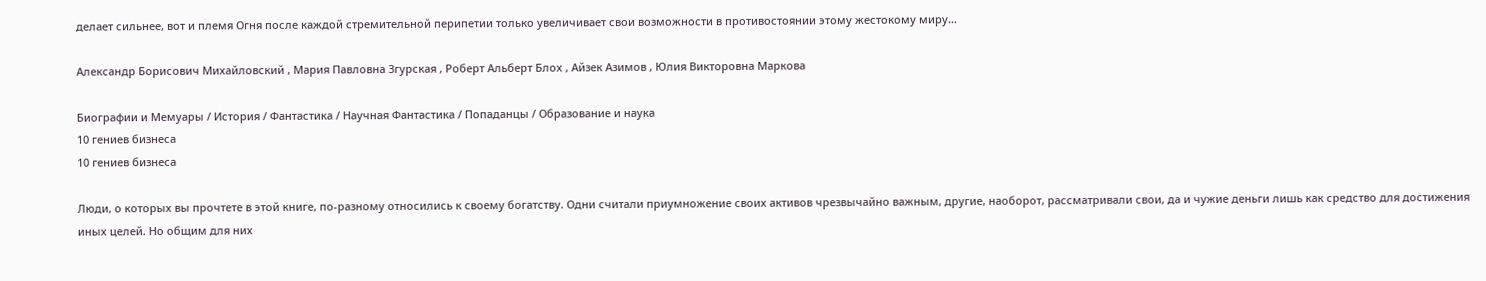делает сильнее, вот и племя Огня после каждой стремительной перипетии только увеличивает свои возможности в противостоянии этому жестокому миру…

Александр Борисович Михайловский , Мария Павловна Згурская , Роберт Альберт Блох , Айзек Азимов , Юлия Викторовна Маркова

Биографии и Мемуары / История / Фантастика / Научная Фантастика / Попаданцы / Образование и наука
10 гениев бизнеса
10 гениев бизнеса

Люди, о которых вы прочтете в этой книге, по-разному относились к своему богатству. Одни считали приумножение своих активов чрезвычайно важным, другие, наоборот, рассматривали свои, да и чужие деньги лишь как средство для достижения иных целей. Но общим для них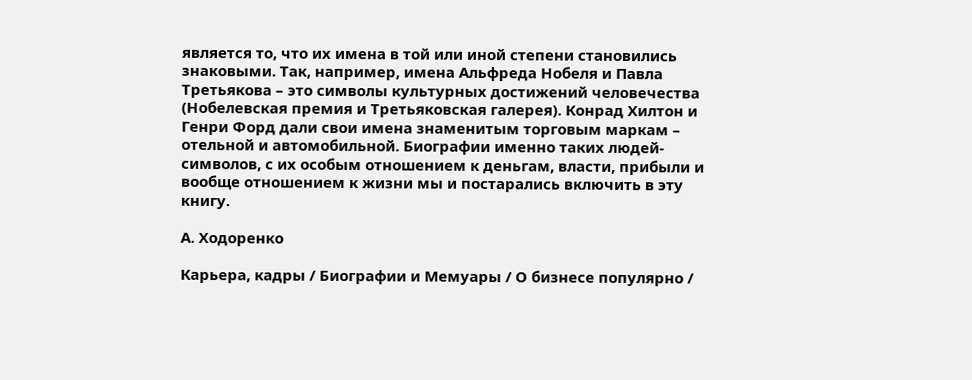является то, что их имена в той или иной степени становились знаковыми. Так, например, имена Альфреда Нобеля и Павла Третьякова – это символы культурных достижений человечества (Нобелевская премия и Третьяковская галерея). Конрад Хилтон и Генри Форд дали свои имена знаменитым торговым маркам – отельной и автомобильной. Биографии именно таких людей-символов, с их особым отношением к деньгам, власти, прибыли и вообще отношением к жизни мы и постарались включить в эту книгу.

А. Ходоренко

Карьера, кадры / Биографии и Мемуары / О бизнесе популярно /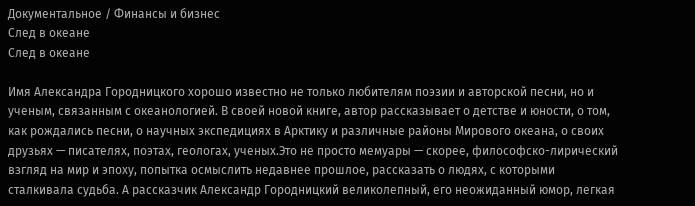Документальное / Финансы и бизнес
След в океане
След в океане

Имя Александра Городницкого хорошо известно не только любителям поэзии и авторской песни, но и ученым, связанным с океанологией. В своей новой книге, автор рассказывает о детстве и юности, о том, как рождались песни, о научных экспедициях в Арктику и различные районы Мирового океана, о своих друзьях — писателях, поэтах, геологах, ученых.Это не просто мемуары — скорее, философско-лирический взгляд на мир и эпоху, попытка осмыслить недавнее прошлое, рассказать о людях, с которыми сталкивала судьба. А рассказчик Александр Городницкий великолепный, его неожиданный юмор, легкая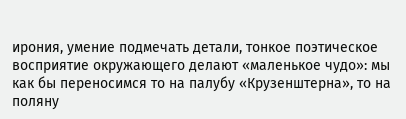ирония, умение подмечать детали, тонкое поэтическое восприятие окружающего делают «маленькое чудо»: мы как бы переносимся то на палубу «Крузенштерна», то на поляну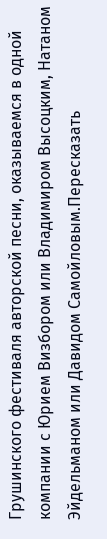Грушинского фестиваля авторской песни, оказываемся в одной компании с Юрием Визбором или Владимиром Высоцким, Натаном Эйдельманом или Давидом Самойловым.Пересказать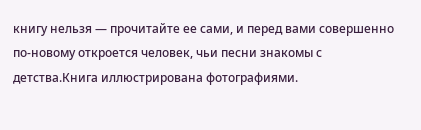книгу нельзя — прочитайте ее сами, и перед вами совершенно по-новому откроется человек, чьи песни знакомы с детства.Книга иллюстрирована фотографиями.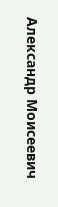Александр Моисеевич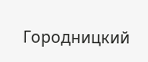Городницкий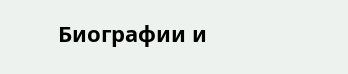Биографии и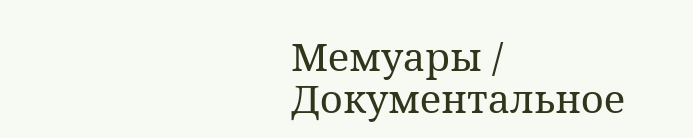Мемуары / Документальное